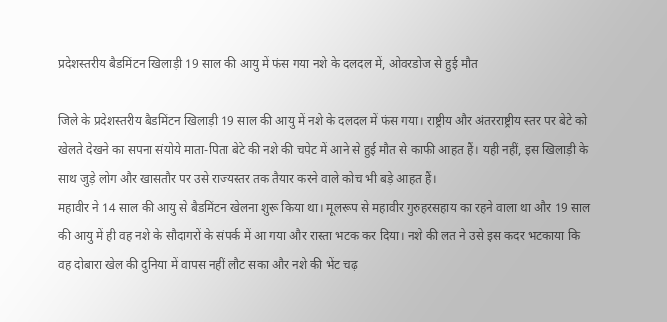प्रदेशस्तरीय बैडमिंटन खिलाड़ी 19 साल की आयु में फंस गया नशे के दलदल में, ओवरडोज से हुई मौत

जिले के प्रदेशस्तरीय बैडमिंटन खिलाड़ी 19 साल की आयु में नशे के दलदल में फंस गया। राष्ट्रीय और अंतरराष्ट्रीय स्तर पर बेटे को खेलते देखने का सपना संयोये माता-पिता बेटे की नशे की चपेट में आने से हुई मौत से काफी आहत हैं। यही नहीं, इस खिलाड़ी के साथ जुड़े लोग और खासतौर पर उसे राज्यस्तर तक तैयार करने वाले कोच भी बड़े आहत हैं।
महावीर ने 14 साल की आयु से बैडमिंटन खेलना शुरू किया था। मूलरूप से महावीर गुरुहरसहाय का रहने वाला था और 19 साल की आयु में ही वह नशे के सौदागरों के संपर्क में आ गया और रास्ता भटक कर दिया। नशे की लत ने उसे इस कदर भटकाया कि वह दोबारा खेल की दुनिया में वापस नहीं लौट सका और नशे की भेंट चढ़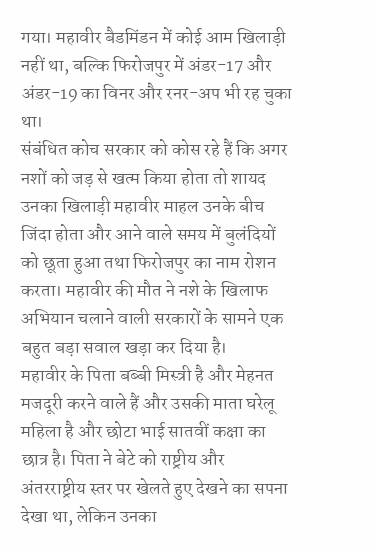गया। महावीर बैडमिंडन में कोई आम खिलाड़ी नहीं था, बल्कि फिरोजपुर में अंडर-17 और अंडर-19 का विनर और रनर-अप भी रह चुका था।
संबंधित कोच सरकार को कोस रहे हैं कि अगर नशों को जड़ से खत्म किया होता तो शायद उनका खिलाड़ी महावीर माहल उनके बीच जिंदा होता और आने वाले समय में बुलंदियों को छूता हुआ तथा फिरोजपुर का नाम रोशन करता। महावीर की मौत ने नशे के खिलाफ अभियान चलाने वाली सरकारों के सामने एक बहुत बड़ा सवाल खड़ा कर दिया है।
महावीर के पिता बब्बी मिस्त्री है और मेहनत मजदूरी करने वाले हैं और उसकी माता घरेलू महिला है और छोटा भाई सातवीं कक्षा का छात्र है। पिता ने बेटे को राष्ट्रीय और अंतरराष्ट्रीय स्तर पर खेलते हुए देखने का सपना देखा था, लेकिन उनका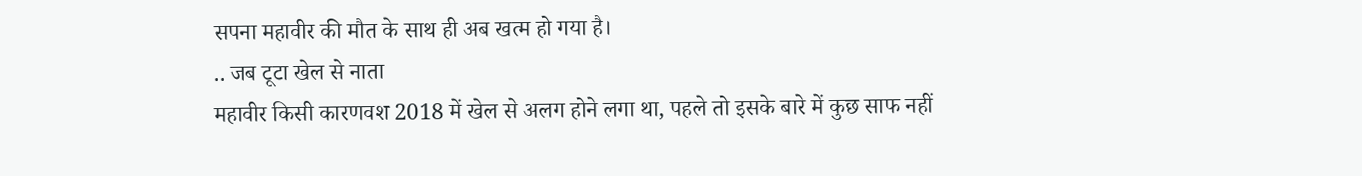सपना महावीर की मौत के साथ ही अब खत्म हो गया है।
.. जब टूटा खेल से नाता
महावीर किसी कारणवश 2018 में खेल से अलग होने लगा था, पहले तो इसके बारे में कुछ साफ नहीं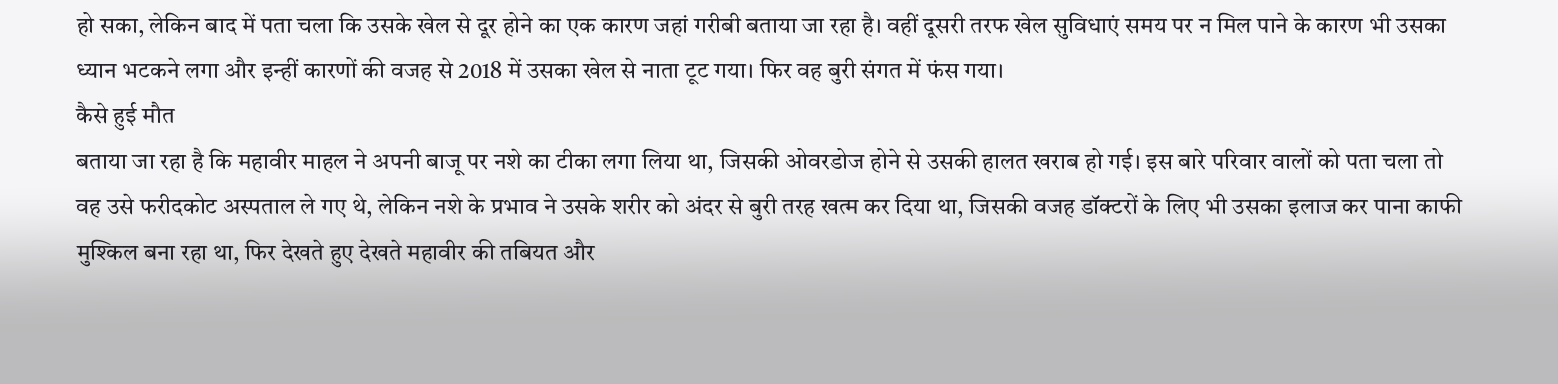हो सका, लेकिन बाद में पता चला कि उसके खेल से दूर होने का एक कारण जहां गरीबी बताया जा रहा है। वहीं दूसरी तरफ खेल सुविधाएं समय पर न मिल पाने के कारण भी उसका ध्यान भटकने लगा और इन्हीं कारणों की वजह से 2018 में उसका खेल से नाता टूट गया। फिर वह बुरी संगत में फंस गया।
कैसे हुई मौत
बताया जा रहा है कि महावीर माहल ने अपनी बाजू पर नशे का टीका लगा लिया था, जिसकी ओवरडोज होने से उसकी हालत खराब हो गई। इस बारे परिवार वालों को पता चला तो वह उसे फरीदकोट अस्पताल ले गए थे, लेकिन नशे के प्रभाव ने उसके शरीर को अंदर से बुरी तरह खत्म कर दिया था, जिसकी वजह डॉक्टरों के लिए भी उसका इलाज कर पाना काफी मुश्किल बना रहा था, फिर देखते हुए देखते महावीर की तबियत और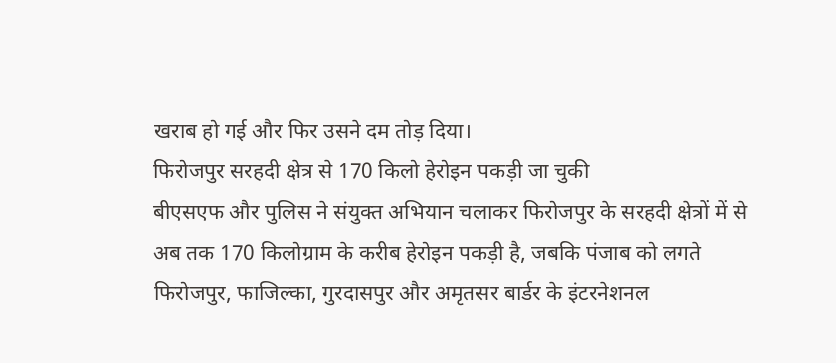खराब हो गई और फिर उसने दम तोड़ दिया।
फिरोजपुर सरहदी क्षेत्र से 170 किलो हेरोइन पकड़ी जा चुकी
बीएसएफ और पुलिस ने संयुक्त अभियान चलाकर फिरोजपुर के सरहदी क्षेत्रों में से अब तक 170 किलोग्राम के करीब हेरोइन पकड़ी है, जबकि पंजाब को लगते फिरोजपुर, फाजिल्का, गुरदासपुर और अमृतसर बार्डर के इंटरनेशनल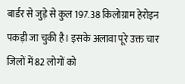बार्डर से जुड़े से कुल 197.38 किलोग्राम हेरोइन पकड़ी जा चुकी है। इसके अलावा पूरे उक्त चार जिलों में 82 लोगों को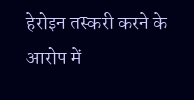हेरोइन तस्करी करने के आरोप में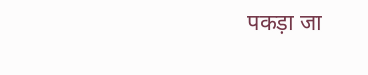पकड़ा जा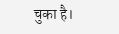चुका है।